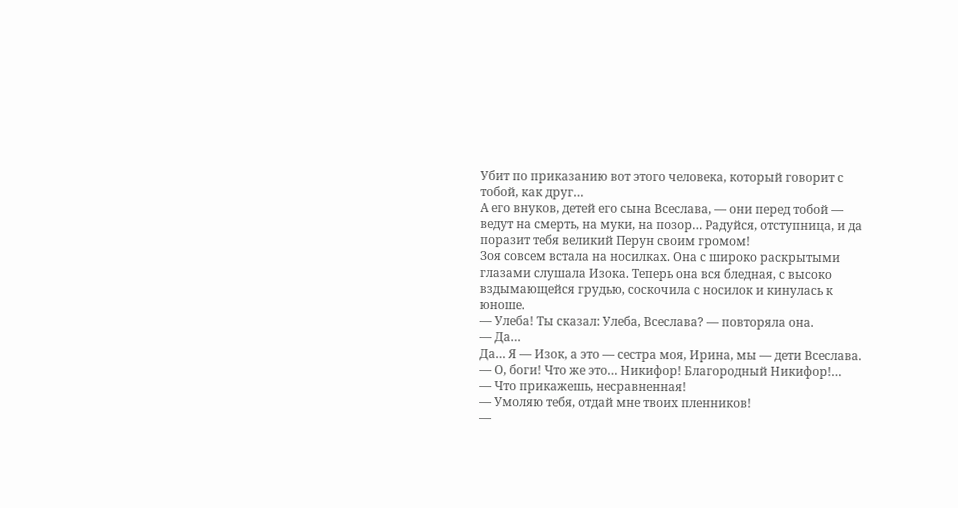Убит по приказанию вот этого человека, который говорит с тобой, как друг…
А его внуков, детей его сына Всеслава, — они перед тобой — ведут на смерть, на муки, на позор… Радуйся, отступница, и да поразит тебя великий Перун своим громом!
Зоя совсем встала на носилках. Она с широко раскрытыми глазами слушала Изока. Теперь она вся бледная, с высоко вздымающейся грудью, соскочила с носилок и кинулась к юноше.
— Улеба! Ты сказал: Улеба, Всеслава? — повторяла она.
— Да…
Да… Я — Изок, а это — сестра моя, Ирина, мы — дети Всеслава.
— О, боги! Что же это… Никифор! Благородный Никифор!…
— Что прикажешь, несравненная!
— Умоляю тебя, отдай мне твоих пленников!
—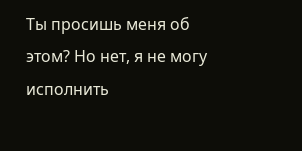Ты просишь меня об этом? Но нет, я не могу исполнить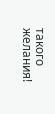такого желания!